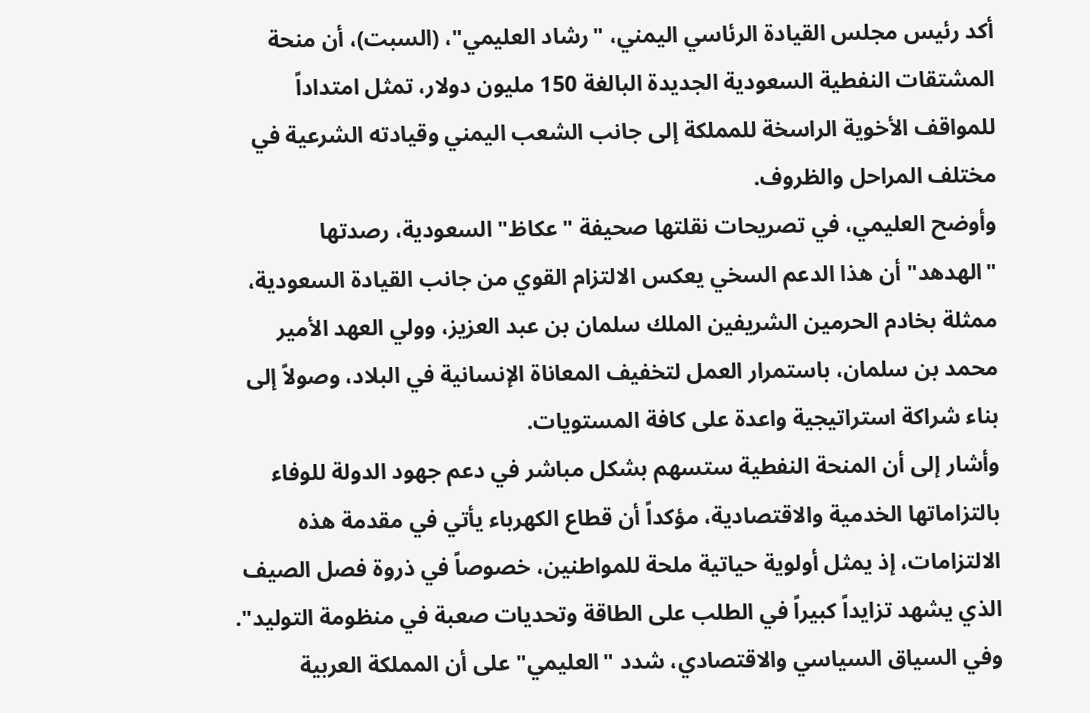أكد رئيس مجلس القيادة الرئاسي اليمني، "رشاد العليمي"، (السبت)، أن منحة المشتقات النفطية السعودية الجديدة البالغة 150 مليون دولار، تمثل امتداداً للمواقف الأخوية الراسخة للمملكة إلى جانب الشعب اليمني وقيادته الشرعية في مختلف المراحل والظروف.
وأوضح العليمي، في تصريحات نقلتها صحيفة "عكاظ" السعودية، رصدتها "الهدهد" أن هذا الدعم السخي يعكس الالتزام القوي من جانب القيادة السعودية، ممثلة بخادم الحرمين الشريفين الملك سلمان بن عبد العزيز، وولي العهد الأمير محمد بن سلمان، باستمرار العمل لتخفيف المعاناة الإنسانية في البلاد، وصولاً إلى بناء شراكة استراتيجية واعدة على كافة المستويات.
وأشار إلى أن المنحة النفطية ستسهم بشكل مباشر في دعم جهود الدولة للوفاء بالتزاماتها الخدمية والاقتصادية، مؤكداً أن قطاع الكهرباء يأتي في مقدمة هذه الالتزامات، إذ يمثل أولوية حياتية ملحة للمواطنين، خصوصاً في ذروة فصل الصيف الذي يشهد تزايداً كبيراً في الطلب على الطاقة وتحديات صعبة في منظومة التوليد".
وفي السياق السياسي والاقتصادي، شدد "العليمي" على أن المملكة العربية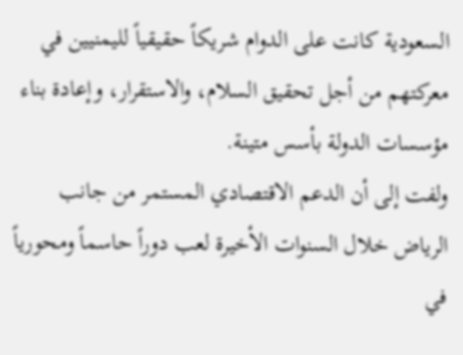السعودية كانت على الدوام شريكاً حقيقياً لليمنيين في معركتهم من أجل تحقيق السلام، والاستقرار، وإعادة بناء مؤسسات الدولة بأسس متينة.
ولفت إلى أن الدعم الاقتصادي المستمر من جانب الرياض خلال السنوات الأخيرة لعب دوراً حاسماً ومحورياً في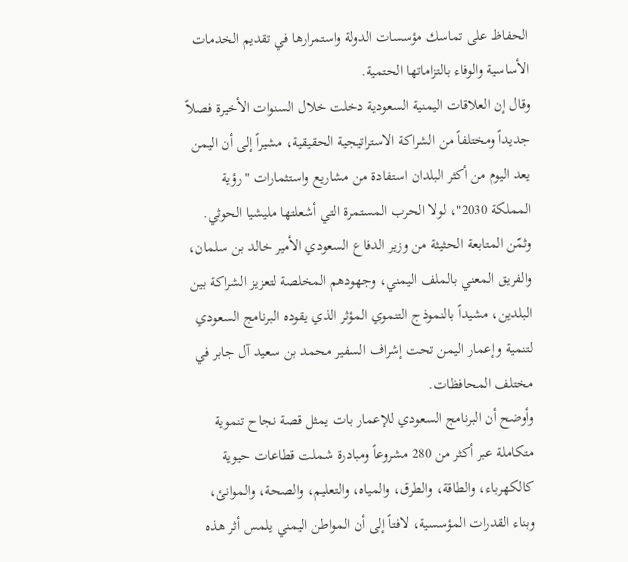الحفاظ على تماسك مؤسسات الدولة واستمرارها في تقديم الخدمات الأساسية والوفاء بالتزاماتها الحتمية.
وقال إن العلاقات اليمنية السعودية دخلت خلال السنوات الأخيرة فصلاً جديداً ومختلفاً من الشراكة الاستراتيجية الحقيقية، مشيراً إلى أن اليمن يعد اليوم من أكثر البلدان استفادة من مشاريع واستثمارات "رؤية المملكة 2030"، لولا الحرب المستمرة التي أشعلتها مليشيا الحوثي.
وثمّن المتابعة الحثيثة من وزير الدفاع السعودي الأمير خالد بن سلمان، والفريق المعني بالملف اليمني، وجهودهم المخلصة لتعزيز الشراكة بين البلدين، مشيداً بالنموذج التنموي المؤثر الذي يقوده البرنامج السعودي لتنمية وإعمار اليمن تحت إشراف السفير محمد بن سعيد آل جابر في مختلف المحافظات.
وأوضح أن البرنامج السعودي للإعمار بات يمثل قصة نجاح تنموية متكاملة عبر أكثر من 280 مشروعاً ومبادرة شملت قطاعات حيوية كالكهرباء، والطاقة، والطرق، والمياه، والتعليم، والصحة، والموانئ، وبناء القدرات المؤسسية، لافتاً إلى أن المواطن اليمني يلمس أثر هذه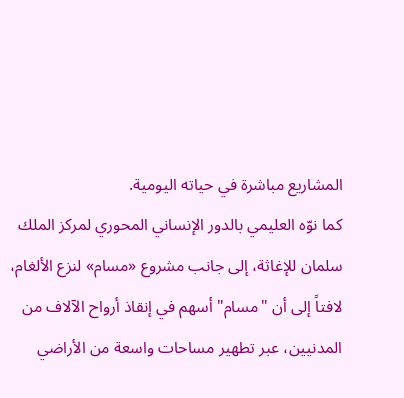المشاريع مباشرة في حياته اليومية.
كما نوّه العليمي بالدور الإنساني المحوري لمركز الملك سلمان للإغاثة، إلى جانب مشروع «مسام» لنزع الألغام، لافتاً إلى أن "مسام" أسهم في إنقاذ أرواح الآلاف من المدنيين، عبر تطهير مساحات واسعة من الأراضي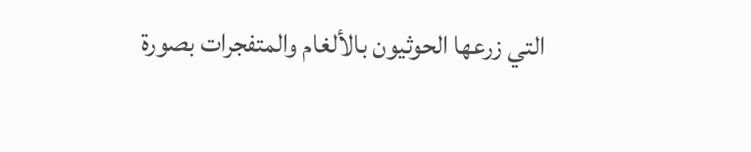التي زرعها الحوثيون بالألغام والمتفجرات بصورة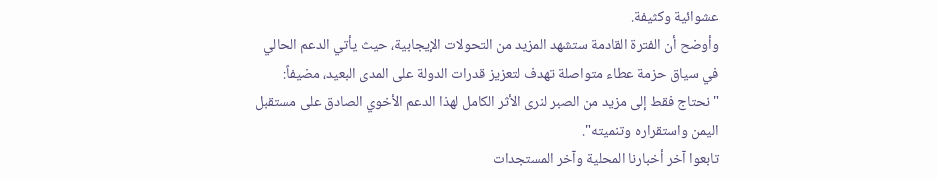عشوائية وكثيفة.
وأوضح أن الفترة القادمة ستشهد المزيد من التحولات الإيجابية، حيث يأتي الدعم الحالي في سياق حزمة عطاء متواصلة تهدف لتعزيز قدرات الدولة على المدى البعيد، مضيفاً: "نحتاج فقط إلى مزيد من الصبر لنرى الأثر الكامل لهذا الدعم الأخوي الصادق على مستقبل اليمن واستقراره وتنميته".
تابعوا آخر أخبارنا المحلية وآخر المستجدات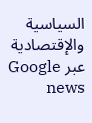السياسية والإقتصادية عبر Google news